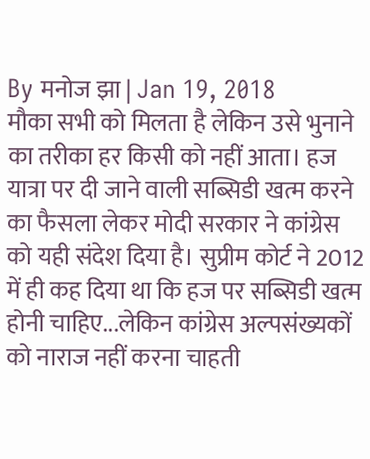By मनोज झा | Jan 19, 2018
मौका सभी को मिलता है लेकिन उसे भुनाने का तरीका हर किसी को नहीं आता। हज यात्रा पर दी जाने वाली सब्सिडी खत्म करने का फैसला लेकर मोदी सरकार ने कांग्रेस को यही संदेश दिया है। सुप्रीम कोर्ट ने 2012 में ही कह दिया था कि हज पर सब्सिडी खत्म होनी चाहिए...लेकिन कांग्रेस अल्पसंख्यकों को नाराज नहीं करना चाहती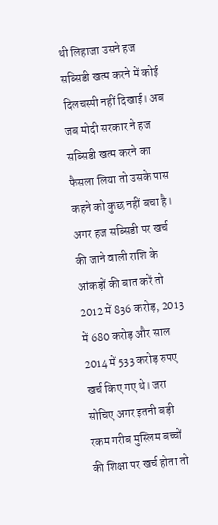थी लिहाजा उसने हज सब्सिडी खत्म करने में कोई दिलचस्पी नहीं दिखाई। अब जब मोदी सरकार ने हज सब्सिडी खत्म करने का फैसला लिया तो उसके पास कहने को कुछ नहीं बचा है।
अगर हज सब्सिडी पर खर्च की जाने वाली राशि के आंकड़ों की बात करें तो 2012 में 836 करोड़, 2013 में 680 करोड़ और साल 2014 में 533 करोड़ रुपए खर्च किए गए थे। जरा सोचिए अगर इतनी बड़ी रकम गरीब मुस्लिम बच्चों की शिक्षा पर खर्च होता तो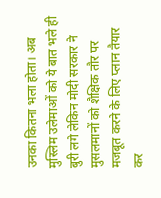उनका कितना भला होता। अब मुस्लिम उलेमाओं को ये बात भले ही बुरी लगे लेकिन मोदी सरकार ने मुसलमानों को शैक्षिक तौर पर मजबूत करने के लिए प्लान तैयार कर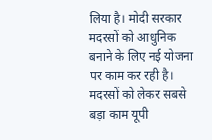लिया है। मोदी सरकार मदरसों को आधुनिक बनाने के लिए नई योजना पर काम कर रही है। मदरसों को लेकर सबसे बड़ा काम यूपी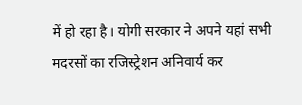में हो रहा है। योगी सरकार ने अपने यहां सभी मदरसों का रजिस्ट्रेशन अनिवार्य कर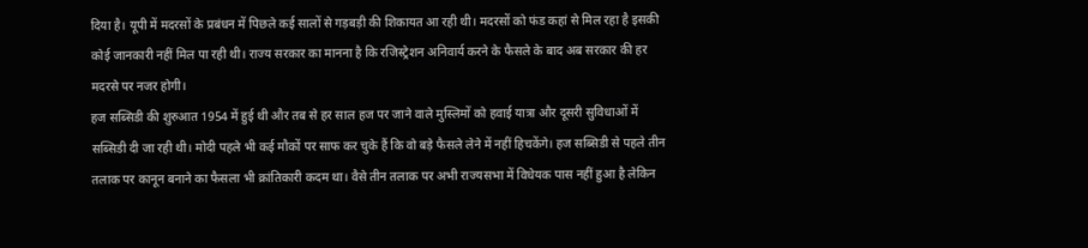दिया है। यूपी में मदरसों के प्रबंधन में पिछले कई सालों से गड़बड़ी की शिकायत आ रही थी। मदरसों को फंड कहां से मिल रहा है इसकी कोई जानकारी नहीं मिल पा रही थी। राज्य सरकार का मानना है कि रजिस्ट्रेशन अनिवार्य करने के फैसले के बाद अब सरकार की हर मदरसे पर नजर होगी।
हज सब्सिडी की शुरुआत 1954 में हुई थी और तब से हर साल हज पर जाने वाले मुस्लिमों को हवाई यात्रा और दूसरी सुविधाओं में सब्सिडी दी जा रही थी। मोदी पहले भी कई मौकों पर साफ कर चुके हैं कि वो बड़े फैसले लेने में नहीं हिचकेंगे। हज सब्सिडी से पहले तीन तलाक पर कानून बनाने का फैसला भी क्रांतिकारी कदम था। वैसे तीन तलाक पर अभी राज्यसभा में विधेयक पास नहीं हुआ है लेकिन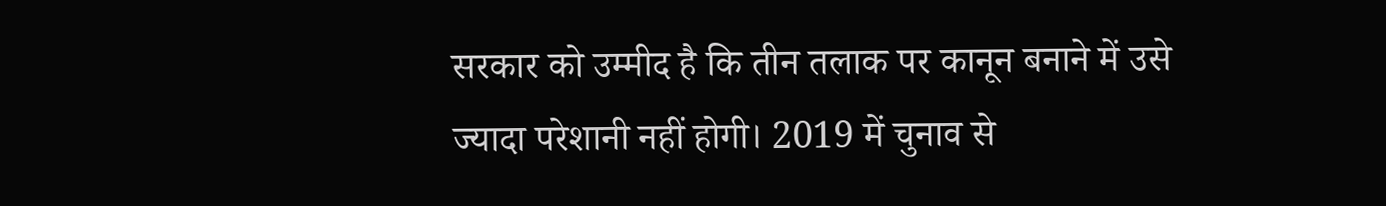सरकार को उम्मीद है कि तीन तलाक पर कानून बनाने में उसे ज्यादा परेशानी नहीं होगी। 2019 में चुनाव से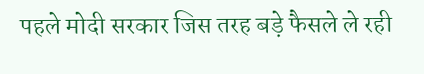पहले मोदी सरकार जिस तरह बड़े फैसले ले रही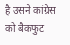है उसने कांग्रेस को बैकफुट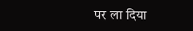पर ला दिया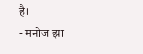है।
- मनोज झा